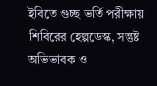ইবিতে গুচ্ছ ভর্তি পরীক্ষায় শিবিরের হেল্পডেস্ক, সন্তুষ্ট অভিভাবক ও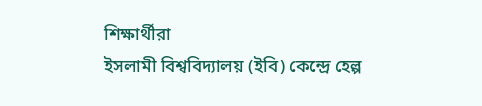শিক্ষার্থীরা
ইসলামী বিশ্ববিদ্যালয় (ইবি) কেন্দ্রে হেল্প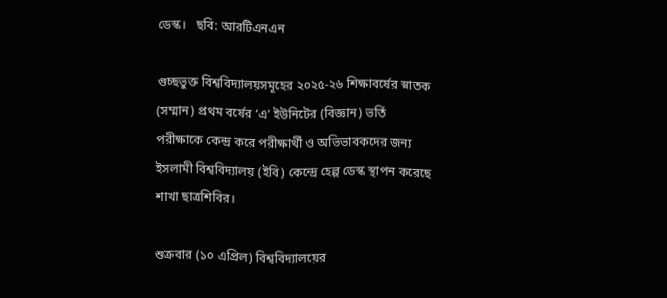ডেস্ক।   ছবি: আরটিএনএন

গুচ্ছভুক্ত বিশ্ববিদ্যালয়সমূহের ২০২৫-২৬ শিক্ষাবর্ষের স্নাতক (সম্মান) প্রথম বর্ষের ‘এ’ ইউনিটের (বিজ্ঞান) ভর্তি পরীক্ষাকে কেন্দ্র করে পরীক্ষার্থী ও অভিভাবকদের জন্য ইসলামী বিশ্ববিদ্যালয় (ইবি) কেন্দ্রে হেল্প ডেস্ক স্থাপন করেছে শাখা ছাত্রশিবির।

শুক্রবার (১০ এপ্রিল) বিশ্ববিদ্যালয়ের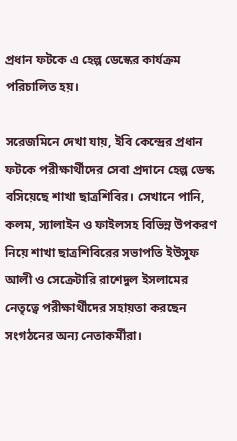প্রধান ফটকে এ হেল্প ডেস্কের কার্যক্রম পরিচালিত হয়।

সরেজমিনে দেখা যায়, ইবি কেন্দ্রের প্রধান ফটকে পরীক্ষার্থীদের সেবা প্রদানে হেল্প ডেস্ক বসিয়েছে শাখা ছাত্রশিবির। সেখানে পানি, কলম, স্যালাইন ও ফাইলসহ বিভিন্ন উপকরণ নিয়ে শাখা ছাত্রশিবিরের সভাপতি ইউসুফ আলী ও সেক্রেটারি রাশেদুল ইসলামের নেতৃত্বে পরীক্ষার্থীদের সহায়তা করছেন সংগঠনের অন্য নেতাকর্মীরা।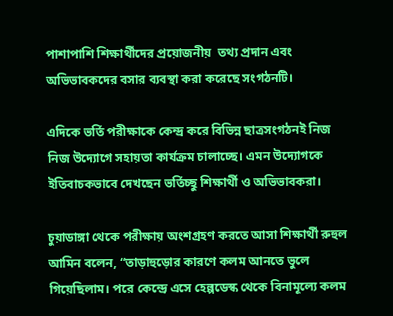পাশাপাশি শিক্ষার্থীদের প্রয়োজনীয়  তথ্য প্রদান এবং অভিভাবকদের বসার ব্যবস্থা করা করেছে সংগঠনটি।

এদিকে ভর্তি পরীক্ষাকে কেন্দ্র করে বিভিন্ন ছাত্রসংগঠনই নিজ নিজ উদ্যোগে সহায়তা কার্যক্রম চালাচ্ছে। এমন উদ্যোগকে ইতিবাচকভাবে দেখছেন ভর্তিচ্ছু শিক্ষার্থী ও অভিভাবকরা।

চুয়াডাঙ্গা থেকে পরীক্ষায় অংশগ্রহণ করতে আসা শিক্ষার্থী রুহুল আমিন বলেন, “তাড়াহুড়োর কারণে কলম আনতে ভুলে গিয়েছিলাম। পরে কেন্দ্রে এসে হেল্পডেস্ক থেকে বিনামূল্যে কলম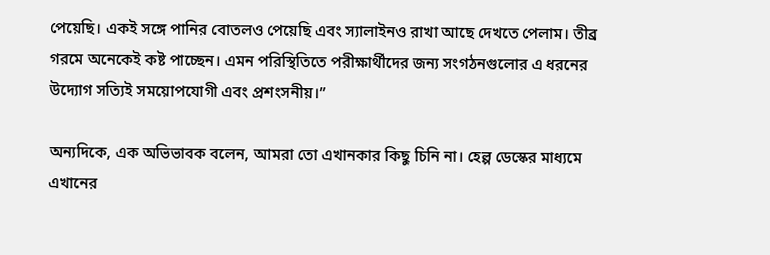পেয়েছি। একই সঙ্গে পানির বোতলও পেয়েছি এবং স্যালাইনও রাখা আছে দেখতে পেলাম। তীব্র গরমে অনেকেই কষ্ট পাচ্ছেন। এমন পরিস্থিতিতে পরীক্ষার্থীদের জন্য সংগঠনগুলোর এ ধরনের উদ্যোগ সত্যিই সময়োপযোগী এবং প্রশংসনীয়।”

অন্যদিকে, এক অভিভাবক বলেন, আমরা তো এখানকার কিছু চিনি না। হেল্প ডেস্কের মাধ্যমে এখানের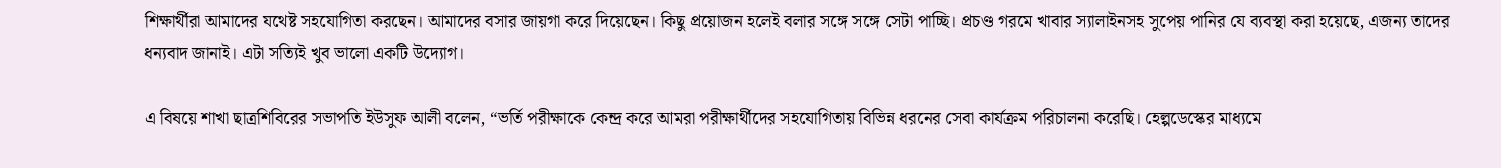শিক্ষার্থীরা আমাদের যথেষ্ট সহযোগিতা করছেন। আমাদের বসার জায়গা করে দিয়েছেন। কিছু প্রয়োজন হলেই বলার সঙ্গে সঙ্গে সেটা পাচ্ছি। প্রচণ্ড গরমে খাবার স্যালাইনসহ সুপেয় পানির যে ব্যবস্থা করা হয়েছে, এজন্য তাদের ধন্যবাদ জানাই। এটা সত্যিই খুব ভালো একটি উদ্যোগ।

এ বিষয়ে শাখা ছাত্রশিবিরের সভাপতি ইউসুফ আলী বলেন, “ভর্তি পরীক্ষাকে কেন্দ্র করে আমরা পরীক্ষার্থীদের সহযোগিতায় বিভিন্ন ধরনের সেবা কার্যক্রম পরিচালনা করেছি। হেল্পডেস্কের মাধ্যমে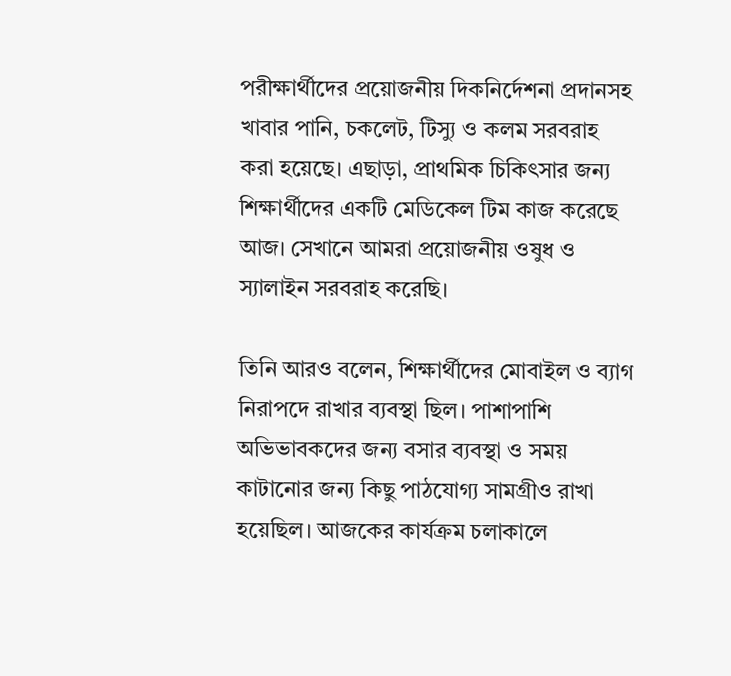পরীক্ষার্থীদের প্রয়োজনীয় দিকনির্দেশনা প্রদানসহ খাবার পানি, চকলেট, টিস্যু ও কলম সরবরাহ করা হয়েছে। এছাড়া, প্রাথমিক চিকিৎসার জন্য শিক্ষার্থীদের একটি মেডিকেল টিম কাজ করেছে আজ। সেখানে আমরা প্রয়োজনীয় ওষুধ ও স্যালাইন সরবরাহ করেছি।

তিনি আরও বলেন, শিক্ষার্থীদের মোবাইল ও ব্যাগ নিরাপদে রাখার ব্যবস্থা ছিল। পাশাপাশি অভিভাবকদের জন্য বসার ব্যবস্থা ও সময় কাটানোর জন্য কিছু পাঠযোগ্য সামগ্রীও রাখা হয়েছিল। আজকের কার্যক্রম চলাকালে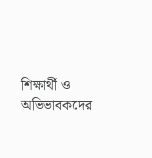শিক্ষার্থী ও অভিভাবকদের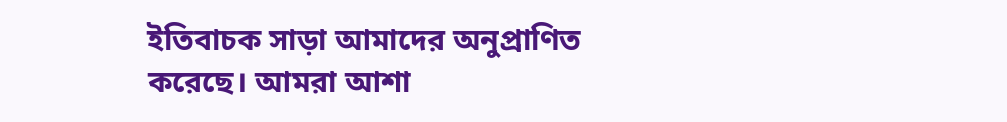ইতিবাচক সাড়া আমাদের অনুপ্রাণিত করেছে। আমরা আশা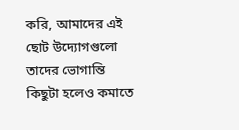করি, আমাদের এই ছোট উদ্যোগগুলো তাদের ভোগান্তি কিছুটা হলেও কমাতে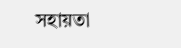সহায়তা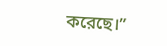করেছে।”